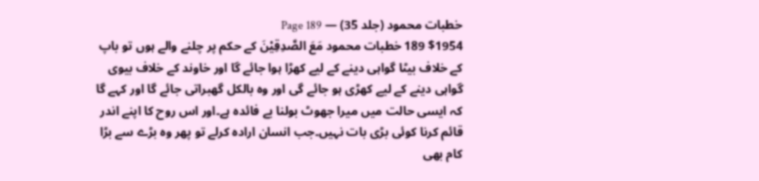خطبات محمود (جلد 35) — Page 189
$1954 189 خطبات محمود مَعَ الصَّدِقِيْنَ کے حکم پر چلنے والے ہوں تو باپ کے خلاف بیٹا گواہی دینے کے لیے کھڑا ہوا جائے گا اور خاوند کے خلاف بیوی گواہی دینے کے لیے کھڑی ہو جائے گی اور وہ بالکل گھبراتی جائے گا اور کہے گا کہ ایسی حالت میں میرا جھوٹ بولنا بے فائدہ ہے۔اور اس روح کا اپنے اندر قائم کرنا کوئی بڑی بات نہیں۔جب انسان ارادہ کرلے تو پھر وہ بڑے سے بڑا کام بھی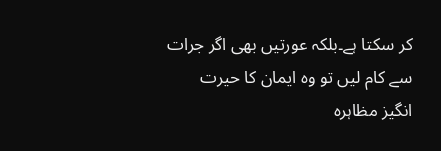کر سکتا ہے۔بلکہ عورتیں بھی اگر جرات سے کام لیں تو وہ ایمان کا حیرت انگیز مظاہرہ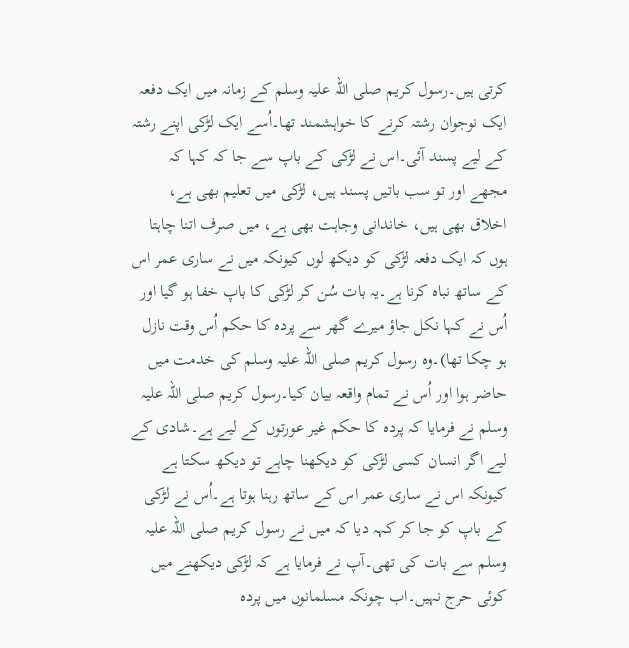کرتی ہیں۔رسول کریم صلی اللہ علیہ وسلم کے زمانہ میں ایک دفعہ ایک نوجوان رشتہ کرنے کا خواہشمند تھا۔اُسے ایک لڑکی اپنے رشتہ کے لیے پسند آئی۔اس نے لڑکی کے باپ سے جا کہ کہا کہ مجھے اور تو سب باتیں پسند ہیں، لڑکی میں تعلیم بھی ہے، اخلاق بھی ہیں، خاندانی وجاہت بھی ہے، میں صرف اتنا چاہتا ہوں کہ ایک دفعہ لڑکی کو دیکھ لوں کیونکہ میں نے ساری عمر اس کے ساتھ نباہ کرنا ہے۔یہ بات سُن کر لڑکی کا باپ خفا ہو گیا اور اُس نے کہا نکل جاؤ میرے گھر سے پردہ کا حکم اُس وقت نازل ہو چکا تھا)۔وہ رسول کریم صلی اللہ علیہ وسلم کی خدمت میں حاضر ہوا اور اُس نے تمام واقعہ بیان کیا۔رسول کریم صلی اللہ علیہ وسلم نے فرمایا کہ پردہ کا حکم غیر عورتوں کے لیے ہے۔شادی کے لیے اگر انسان کسی لڑکی کو دیکھنا چاہے تو دیکھ سکتا ہے کیونکہ اس نے ساری عمر اس کے ساتھ رہنا ہوتا ہے۔اُس نے لڑکی کے باپ کو جا کر کہہ دیا کہ میں نے رسول کریم صلی اللہ علیہ وسلم سے بات کی تھی۔آپ نے فرمایا ہے کہ لڑکی دیکھنے میں کوئی حرج نہیں۔اب چونکہ مسلمانوں میں پردہ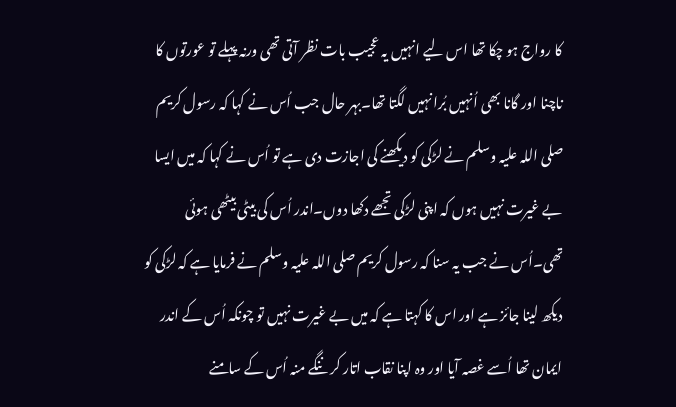کا رواج ہو چکا تھا اس لیے انہیں یہ عجیب بات نظر آتی تھی ورنہ پہلے تو عورتوں کا ناچنا اور گانا بھی اُنہیں بُرا نہیں لگتا تھا۔بہر حال جب اُس نے کہا کہ رسول کریم صلی اللہ علیہ وسلم نے لڑکی کو دیکھنے کی اجازت دی ہے تو اُس نے کہا کہ میں ایسا بے غیرت نہیں ہوں کہ اپنی لڑکی تجھے دکھا دوں۔اندر اُس کی بیٹی بیٹھی ہوئی تھی۔اُس نے جب یہ سنا کہ رسول کریم صلی اللہ علیہ وسلم نے فرمایا ہے کہ لڑکی کو دیکھ لینا جائز ہے اور اس کا کہتا ہے کہ میں بے غیرت نہیں تو چونکہ اُس کے اندر ایمان تھا اُسے غصہ آیا اور وہ اپنا نقاب اتار کر ننگے منہ اُس کے سامنے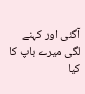آگئی اور کہنے لگی میرے باپ کا کیا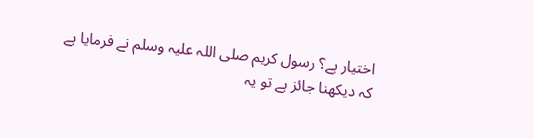اختیار ہے؟ رسول کریم صلی اللہ علیہ وسلم نے فرمایا ہے کہ دیکھنا جائز ہے تو یہ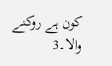کون ہے روکنے والا۔3